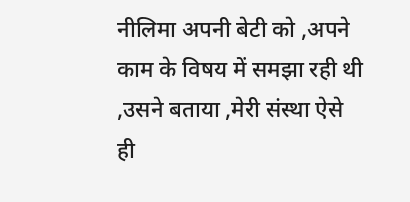नीलिमा अपनी बेटी को ,अपने काम के विषय में समझा रही थी ,उसने बताया ,मेरी संस्था ऐसे ही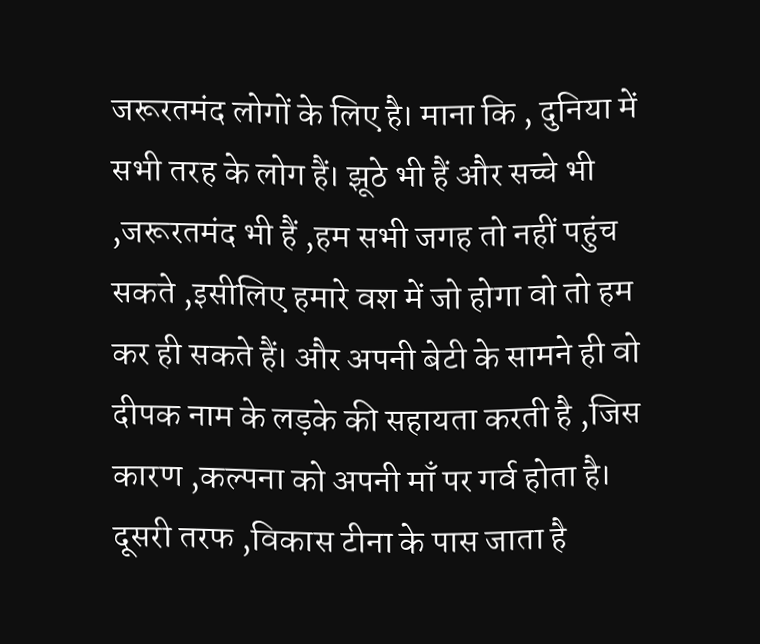जरूरतमंद लोगों के लिए है। माना कि , दुनिया में सभी तरह के लोग हैं। झूठे भी हैं और सच्चे भी ,जरूरतमंद भी हैं ,हम सभी जगह तो नहीं पहुंच सकते ,इसीलिए हमारे वश में जो होगा वो तो हम कर ही सकते हैं। और अपनी बेटी के सामने ही वो दीपक नाम के लड़के की सहायता करती है ,जिस कारण ,कल्पना को अपनी माँ पर गर्व होता है।
दूसरी तरफ ,विकास टीना के पास जाता है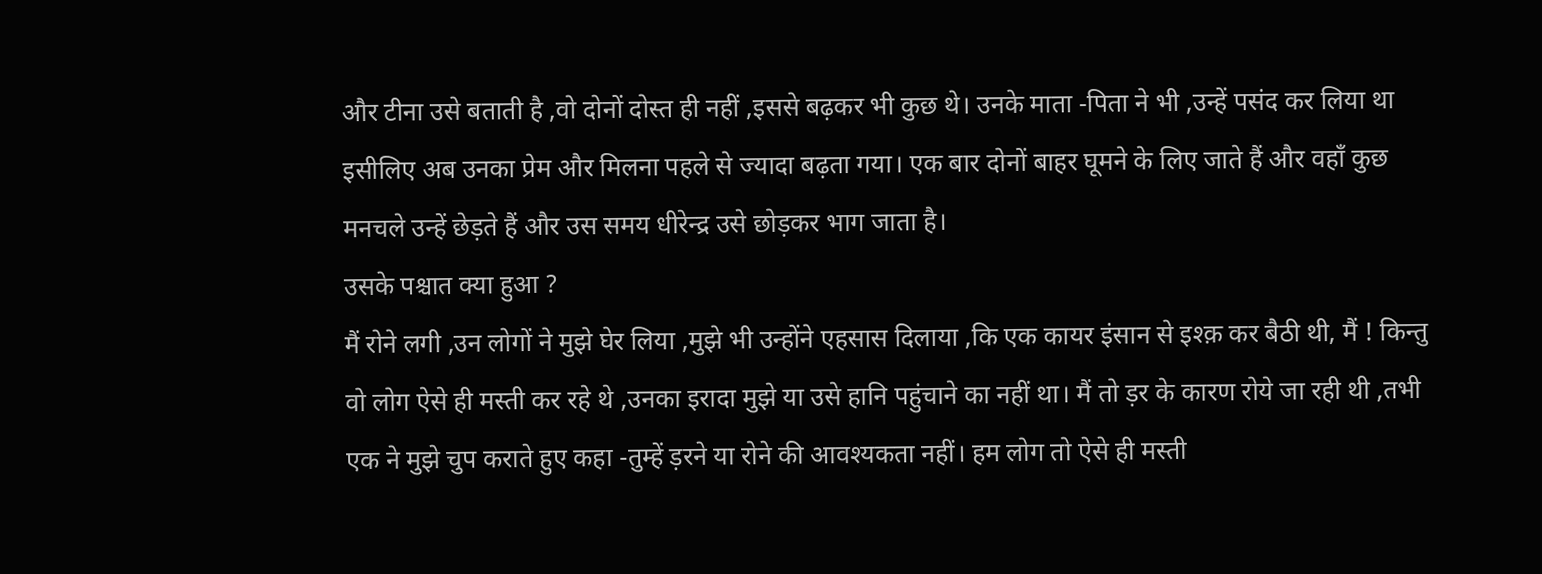और टीना उसे बताती है ,वो दोनों दोस्त ही नहीं ,इससे बढ़कर भी कुछ थे। उनके माता -पिता ने भी ,उन्हें पसंद कर लिया था इसीलिए अब उनका प्रेम और मिलना पहले से ज्यादा बढ़ता गया। एक बार दोनों बाहर घूमने के लिए जाते हैं और वहाँ कुछ मनचले उन्हें छेड़ते हैं और उस समय धीरेन्द्र उसे छोड़कर भाग जाता है।
उसके पश्चात क्या हुआ ?
मैं रोने लगी ,उन लोगों ने मुझे घेर लिया ,मुझे भी उन्होंने एहसास दिलाया ,कि एक कायर इंसान से इश्क़ कर बैठी थी, मैं ! किन्तु वो लोग ऐसे ही मस्ती कर रहे थे ,उनका इरादा मुझे या उसे हानि पहुंचाने का नहीं था। मैं तो ड़र के कारण रोये जा रही थी ,तभी एक ने मुझे चुप कराते हुए कहा -तुम्हें ड़रने या रोने की आवश्यकता नहीं। हम लोग तो ऐसे ही मस्ती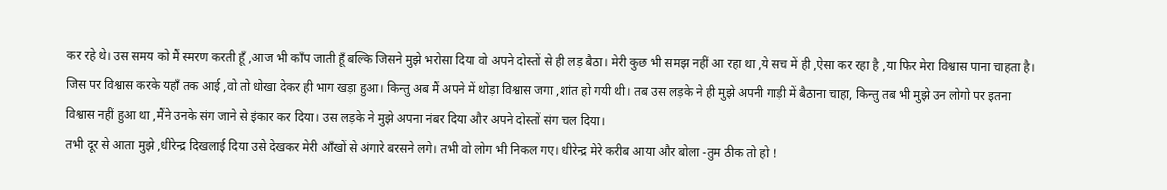कर रहे थे। उस समय को मैं स्मरण करती हूँ ,आज भी काँप जाती हूँ बल्कि जिसने मुझे भरोसा दिया वो अपने दोस्तों से ही लड़ बैठा। मेरी कुछ भी समझ नहीं आ रहा था ,ये सच में ही ,ऐसा कर रहा है ,या फिर मेरा विश्वास पाना चाहता है। जिस पर विश्वास करके यहाँ तक आई ,वो तो धोखा देकर ही भाग खड़ा हुआ। किन्तु अब मैं अपने में थोड़ा विश्वास जगा ,शांत हो गयी थी। तब उस लड़के ने ही मुझे अपनी गाड़ी में बैठाना चाहा, किन्तु तब भी मुझे उन लोगो पर इतना विश्वास नहीं हुआ था ,मैंने उनके संग जाने से इंकार कर दिया। उस लड़के ने मुझे अपना नंबर दिया और अपने दोस्तों संग चल दिया।
तभी दूर से आता मुझे ,धीरेन्द्र दिखलाई दिया उसे देखकर मेरी आँखों से अंगारे बरसने लगे। तभी वो लोग भी निकल गए। धीरेन्द्र मेरे करीब आया और बोला -तुम ठीक तो हो !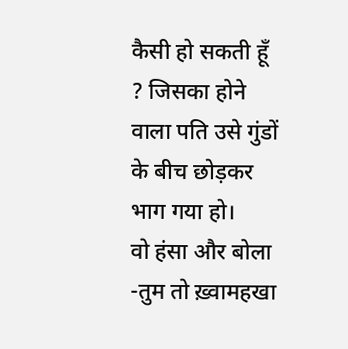कैसी हो सकती हूँ ? जिसका होने वाला पति उसे गुंडों के बीच छोड़कर भाग गया हो।
वो हंसा और बोला -तुम तो ख़्वामहखा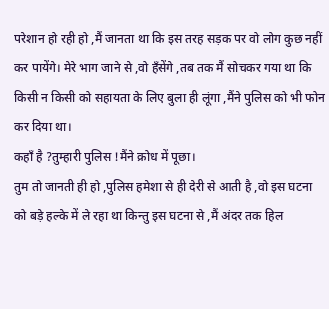परेशान हो रही हो ,मैं जानता था कि इस तरह सड़क पर वो लोग कुछ नहीं कर पायेंगे। मेरे भाग जाने से ,वो हँसेंगे ,तब तक मैं सोचकर गया था कि किसी न किसी को सहायता के लिए बुला ही लूंगा ,मैंने पुलिस को भी फोन कर दिया था।
कहाँ है ?तुम्हारी पुलिस !मैंने क्रोध में पूछा।
तुम तो जानती ही हो ,पुलिस हमेशा से ही देरी से आती है ,वो इस घटना को बड़े हल्के में ले रहा था किन्तु इस घटना से ,मैं अंदर तक हिल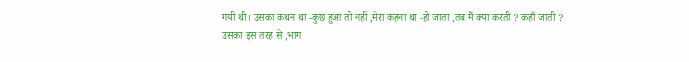गयी थी। उसका कथन था -कुछ हुआ तो नहीं ,मेरा कहना था -हो जाता ,तब मैं क्या करती ? कहाँ जाती ?
उसका इस तरह से ,भाग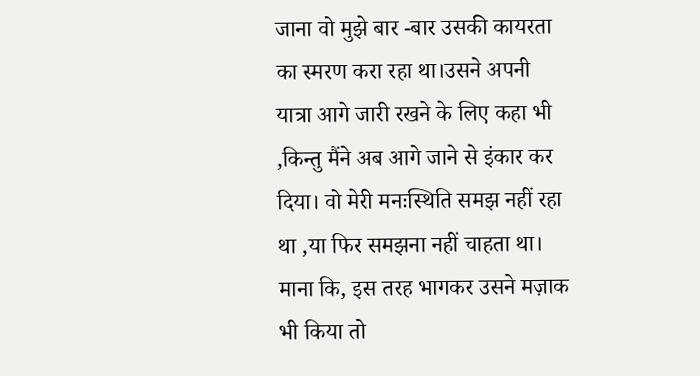जाना वो मुझे बार -बार उसकी कायरता का स्मरण करा रहा था।उसने अपनी यात्रा आगे जारी रखने के लिए कहा भी ,किन्तु मैंने अब आगे जाने से इंकार कर दिया। वो मेरी मनःस्थिति समझ नहीं रहा था ,या फिर समझना नहीं चाहता था। माना कि, इस तरह भागकर उसने मज़ाक भी किया तो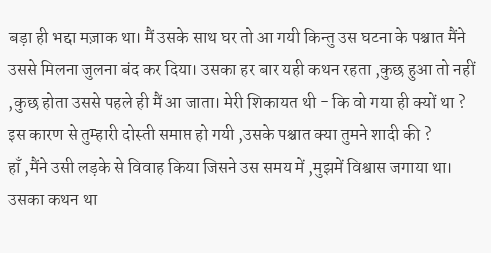बड़ा ही भद्दा मज़ाक था। मैं उसके साथ घर तो आ गयी किन्तु उस घटना के पश्चात मैंने उससे मिलना जुलना बंद कर दिया। उसका हर बार यही कथन रहता ,कुछ हुआ तो नहीं ,कुछ होता उससे पहले ही मैं आ जाता। मेरी शिकायत थी - कि वो गया ही क्यों था ?
इस कारण से तुम्हारी दोस्ती समाप्त हो गयी ,उसके पश्चात क्या तुमने शादी की ?
हाँ ,मैंने उसी लड़के से विवाह किया जिसने उस समय में ,मुझमें विश्वास जगाया था। उसका कथन था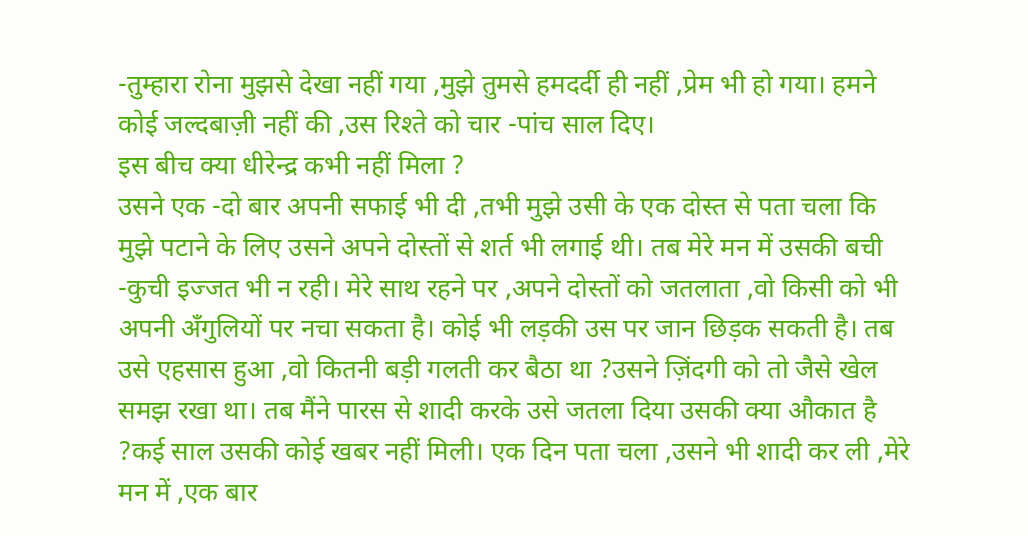-तुम्हारा रोना मुझसे देखा नहीं गया ,मुझे तुमसे हमदर्दी ही नहीं ,प्रेम भी हो गया। हमने कोई जल्दबाज़ी नहीं की ,उस रिश्ते को चार -पांच साल दिए।
इस बीच क्या धीरेन्द्र कभी नहीं मिला ?
उसने एक -दो बार अपनी सफाई भी दी ,तभी मुझे उसी के एक दोस्त से पता चला कि मुझे पटाने के लिए उसने अपने दोस्तों से शर्त भी लगाई थी। तब मेरे मन में उसकी बची -कुची इज्जत भी न रही। मेरे साथ रहने पर ,अपने दोस्तों को जतलाता ,वो किसी को भी अपनी अँगुलियों पर नचा सकता है। कोई भी लड़की उस पर जान छिड़क सकती है। तब उसे एहसास हुआ ,वो कितनी बड़ी गलती कर बैठा था ?उसने ज़िंदगी को तो जैसे खेल समझ रखा था। तब मैंने पारस से शादी करके उसे जतला दिया उसकी क्या औकात है ?कई साल उसकी कोई खबर नहीं मिली। एक दिन पता चला ,उसने भी शादी कर ली ,मेरे मन में ,एक बार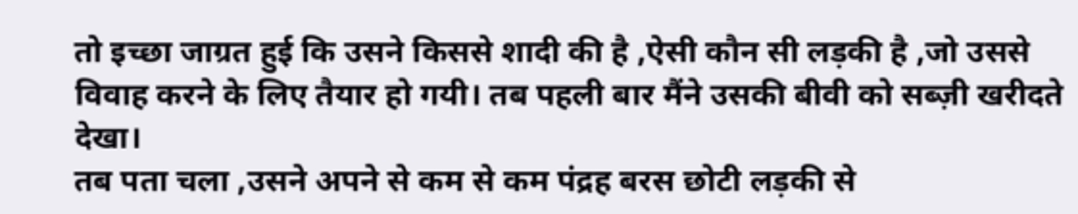तो इच्छा जाग्रत हुई कि उसने किससे शादी की है ,ऐसी कौन सी लड़की है ,जो उससे विवाह करने के लिए तैयार हो गयी। तब पहली बार मैंने उसकी बीवी को सब्ज़ी खरीदते देखा।
तब पता चला ,उसने अपने से कम से कम पंद्रह बरस छोटी लड़की से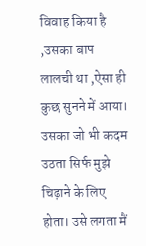विवाह किया है ,उसका बाप लालची था ,ऐसा ही कुछ सुनने में आया। उसका जो भी कदम उठता सिर्फ मुझे चिढ़ाने के लिए होता। उसे लगता मैं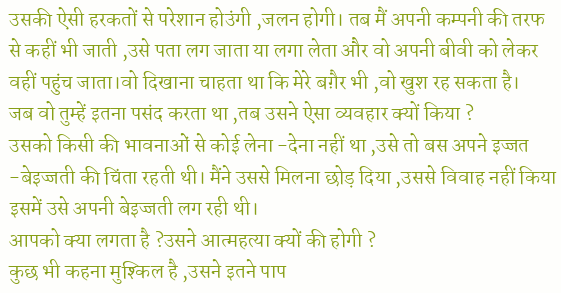उसकी ऐसी हरकतों से परेशान होउंगी ,जलन होगी। तब मैं अपनी कम्पनी की तरफ से कहीं भी जाती ,उसे पता लग जाता या लगा लेता और वो अपनी बीवी को लेकर वहीं पहुंच जाता।वो दिखाना चाहता था कि मेरे बग़ैर भी ,वो खुश रह सकता है।
जब वो तुम्हें इतना पसंद करता था ,तब उसने ऐसा व्यवहार क्यों किया ?
उसको किसी की भावनाओं से कोई लेना -देना नहीं था ,उसे तो बस अपने इज्जत -बेइज्जती की चिंता रहती थी। मैंने उससे मिलना छोड़ दिया ,उससे विवाह नहीं किया इसमें उसे अपनी बेइज्जती लग रही थी।
आपको क्या लगता है ?उसने आत्महत्या क्यों की होगी ?
कुछ भी कहना मुश्किल है ,उसने इतने पाप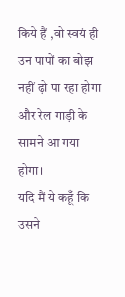किये हैं ,वो स्वयं ही उन पापों का बोझ नहीं ढ़ो पा रहा होगा और रेल गाड़ी के सामने आ गया होगा।
यदि मैं ये कहूँ कि उसने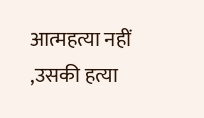आत्महत्या नहीं ,उसकी हत्या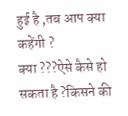हुई है ,तब आप क्या कहेंगी ?
क्या ???ऐसे कैसे हो सकता है ?किसने की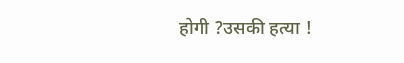होगी ?उसकी हत्या !